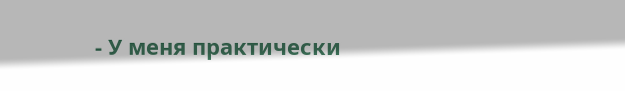- У меня практически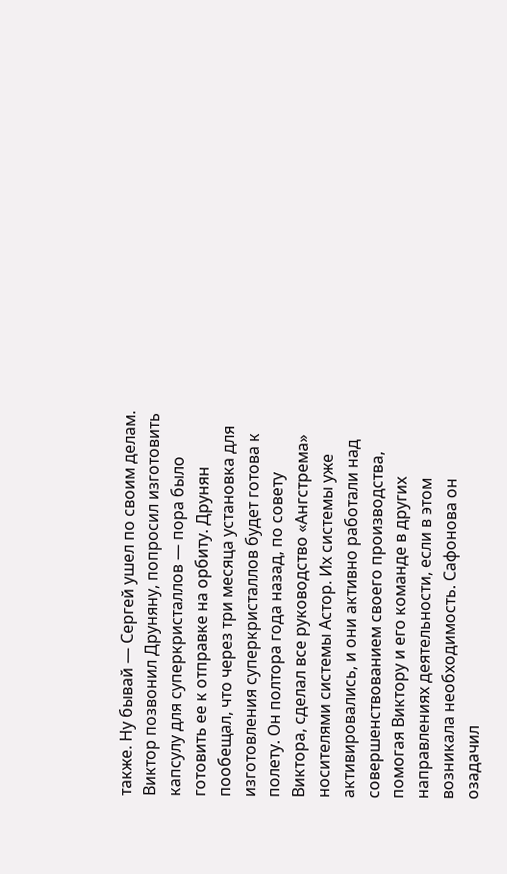также. Ну бывай — Сергей ушел по своим делам.
Виктор позвонил Друняну, попросил изготовить капсулу для суперкристаллов — пора было готовить ее к отправке на орбиту. Друнян пообещал, что через три месяца установка для изготовления суперкристаллов будет готова к полету. Он полтора года назад, по совету Виктора, сделал все руководство «Ангстрема» носителями системы Астор. Их системы уже активировались, и они активно работали над совершенствованием своего производства, помогая Виктору и его команде в других направлениях деятельности, если в этом возникала необходимость. Сафонова он озадачил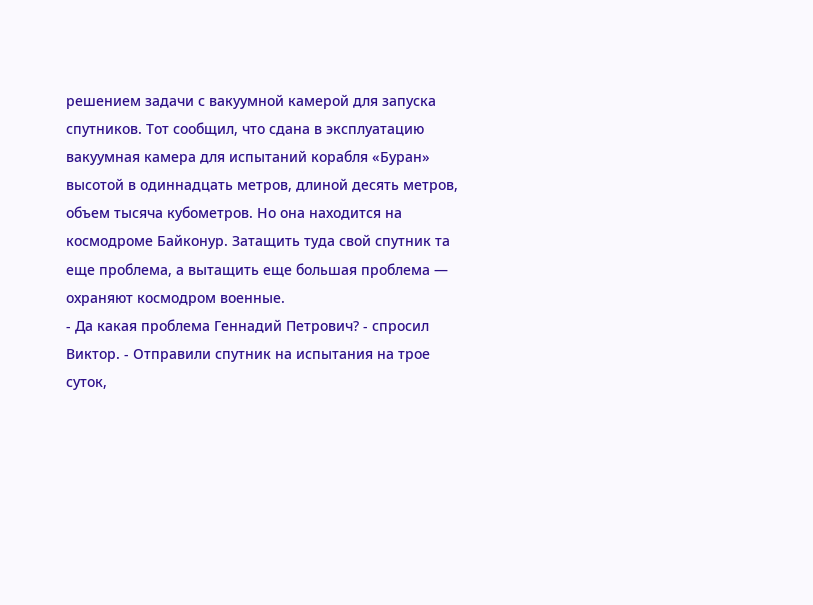решением задачи с вакуумной камерой для запуска спутников. Тот сообщил, что сдана в эксплуатацию вакуумная камера для испытаний корабля «Буран» высотой в одиннадцать метров, длиной десять метров, объем тысяча кубометров. Но она находится на космодроме Байконур. Затащить туда свой спутник та еще проблема, а вытащить еще большая проблема — охраняют космодром военные.
- Да какая проблема Геннадий Петрович? - спросил Виктор. - Отправили спутник на испытания на трое суток,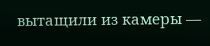вытащили из камеры —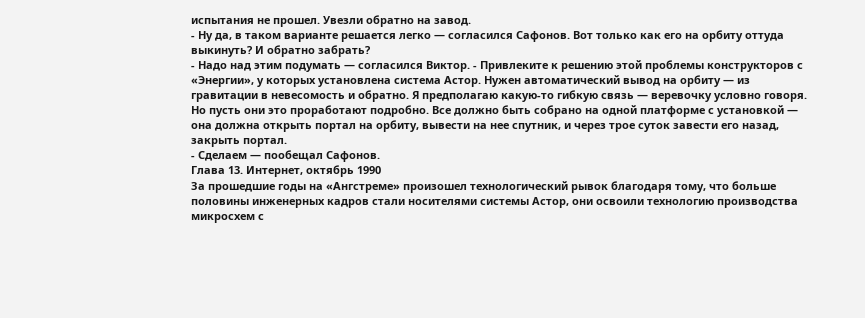испытания не прошел. Увезли обратно на завод.
- Ну да, в таком варианте решается легко — согласился Сафонов. Вот только как его на орбиту оттуда выкинуть? И обратно забрать?
- Надо над этим подумать — согласился Виктор. - Привлеките к решению этой проблемы конструкторов с «Энергии», у которых установлена система Астор. Нужен автоматический вывод на орбиту — из гравитации в невесомость и обратно. Я предполагаю какую-то гибкую связь — веревочку условно говоря. Но пусть они это проработают подробно. Все должно быть собрано на одной платформе с установкой — она должна открыть портал на орбиту, вывести на нее спутник, и через трое суток завести его назад, закрыть портал.
- Сделаем — пообещал Сафонов.
Глава 13. Интернет, октябрь 1990
За прошедшие годы на «Ангстреме» произошел технологический рывок благодаря тому, что больше половины инженерных кадров стали носителями системы Астор, они освоили технологию производства микросхем с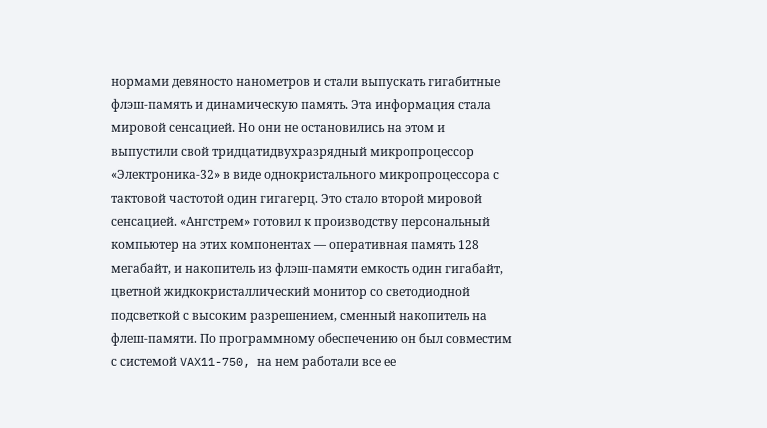нормами девяносто нанометров и стали выпускать гигабитные флэш-память и динамическую память. Эта информация стала мировой сенсацией. Но они не остановились на этом и выпустили свой тридцатидвухразрядный микропроцессор «Электроника-32» в виде однокристального микропроцессора с тактовой частотой один гигагерц. Это стало второй мировой сенсацией. «Ангстрем» готовил к производству персональный компьютер на этих компонентах — оперативная память 128 мегабайт, и накопитель из флэш-памяти емкость один гигабайт, цветной жидкокристаллический монитор со светодиодной подсветкой с высоким разрешением, сменный накопитель на флеш-памяти. По программному обеспечению он был совместим с системой VAX11-750, на нем работали все ее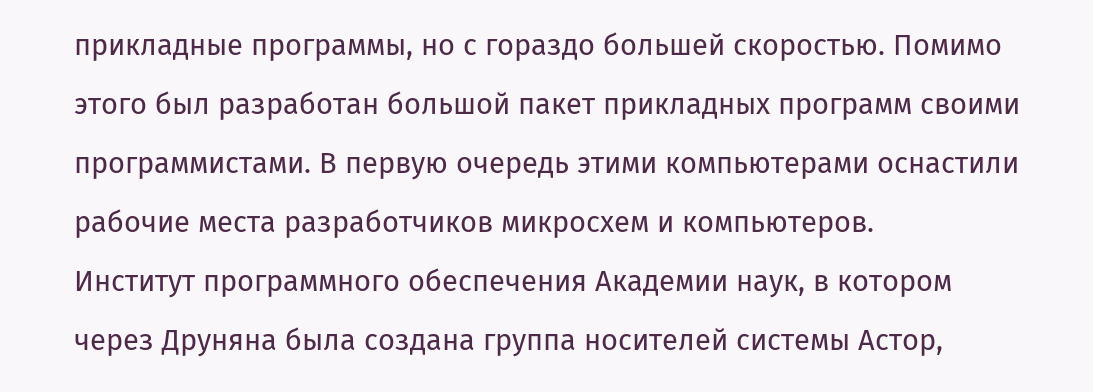прикладные программы, но с гораздо большей скоростью. Помимо этого был разработан большой пакет прикладных программ своими программистами. В первую очередь этими компьютерами оснастили рабочие места разработчиков микросхем и компьютеров.
Институт программного обеспечения Академии наук, в котором через Друняна была создана группа носителей системы Астор,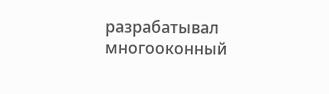разрабатывал многооконный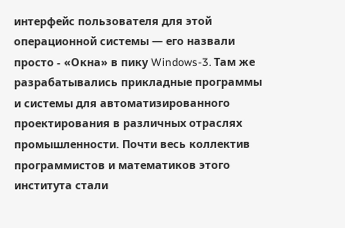интерфейс пользователя для этой операционной системы — его назвали просто - «Окна» в пику Windows-3. Там же разрабатывались прикладные программы и системы для автоматизированного проектирования в различных отраслях промышленности. Почти весь коллектив программистов и математиков этого института стали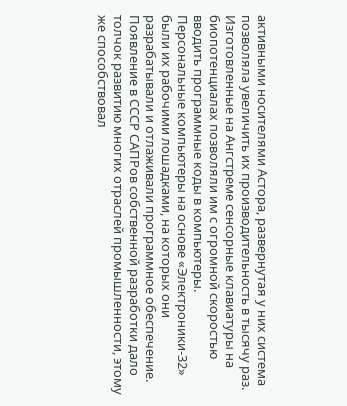активными носителями Астора, развернутая у них система позволяла увеличить их производительность в тысячу раз. Изготовленные на Ангстреме сенсорные клавиатуры на биопотенциалах позволяли им с огромной скоростью вводить программные коды в компьютеры.
Персональные компьютеры на основе «Электроники-32» были их рабочими лошадками, на которых они разрабатывали и отлаживали программное обеспечение. Появление в СССР САПРов собственной разработки дало толчок развитию многих отраслей промышленности, этому же способствовал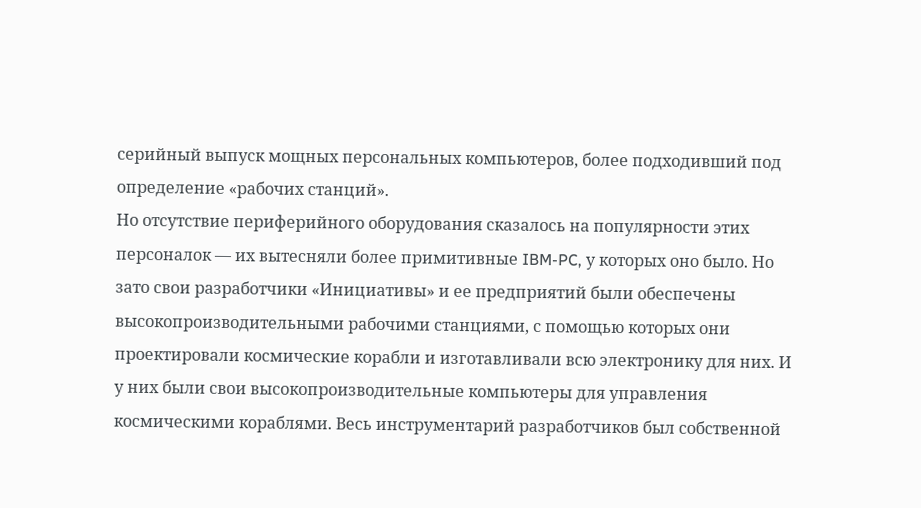серийный выпуск мощных персональных компьютеров, более подходивший под определение «рабочих станций».
Но отсутствие периферийного оборудования сказалось на популярности этих персоналок — их вытесняли более примитивные IBM-PC, у которых оно было. Но зато свои разработчики «Инициативы» и ее предприятий были обеспечены высокопроизводительными рабочими станциями, с помощью которых они проектировали космические корабли и изготавливали всю электронику для них. И у них были свои высокопроизводительные компьютеры для управления космическими кораблями. Весь инструментарий разработчиков был собственной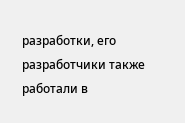разработки, его разработчики также работали в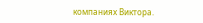компаниях Виктора.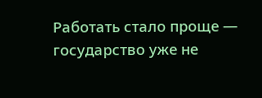Работать стало проще — государство уже не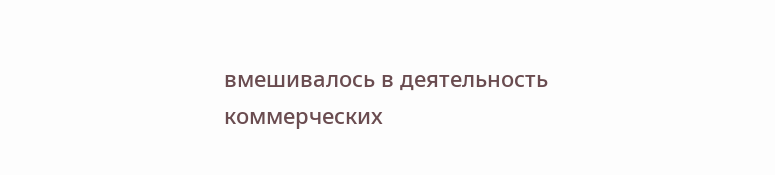вмешивалось в деятельность коммерческих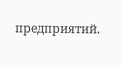предприятий.